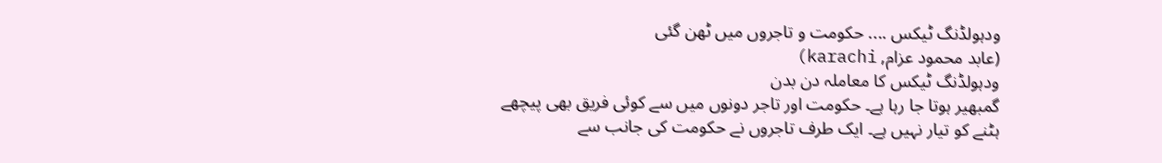ودہولڈنگ ٹیکس .... حکومت و تاجروں میں ٹھن گئی
(عابد محمود عزام, karachi)
ودہولڈنگ ٹیکس کا معاملہ دن بدن
گمبھیر ہوتا جا رہا ہے۔ حکومت اور تاجر دونوں میں سے کوئی فریق بھی پیچھے
ہٹنے کو تیار نہیں ہے۔ ایک طرف تاجروں نے حکومت کی جانب سے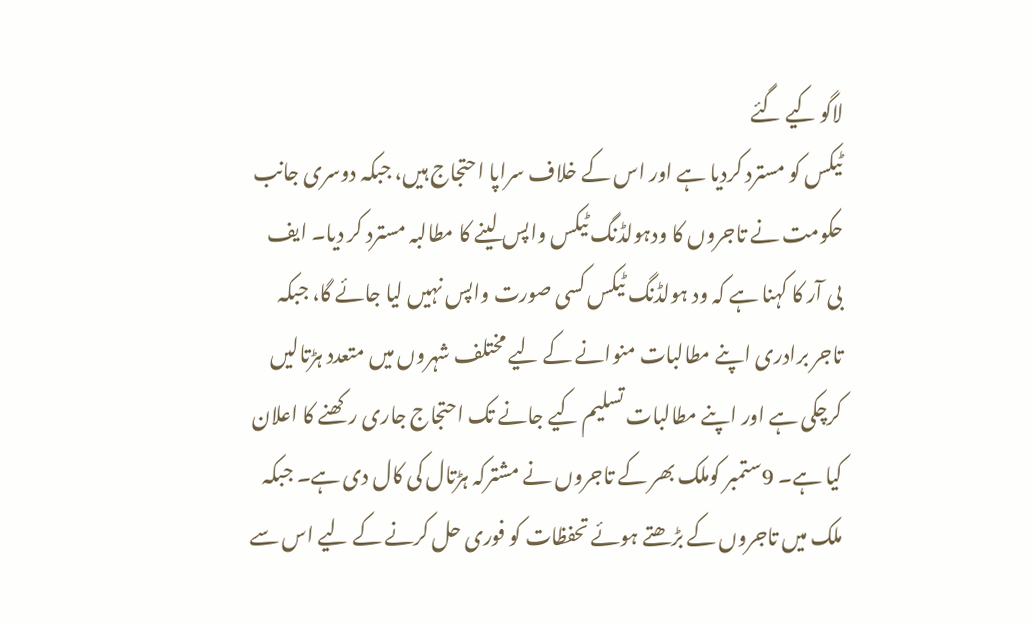لاگو کیے گئے
ٹیکس کو مسترد کردیا ہے اور اس کے خلاف سراپا احتجاج ہیں، جبکہ دوسری جانب
حکومت نے تاجروں کا ودہولڈنگ ٹیکس واپس لینے کا مطالبہ مسترد کر دیا۔ ایف
بی آر کا کہنا ہے کہ ود ہولڈنگ ٹیکس کسی صورت واپس نہیں لیا جائے گا، جبکہ
تاجر برادری اپنے مطالبات منوانے کے لیے مختلف شہروں میں متعدد ہڑتالیں
کرچکی ہے اور اپنے مطالبات تسلیم کیے جانے تک احتجاج جاری رکھنے کا اعلان
کیا ہے۔ 9ستمبر کوملک بھر کے تاجروں نے مشترکہ ہڑتال کی کال دی ہے۔ جبکہ
ملک میں تاجروں کے بڑھتے ہوئے تحفظات کو فوری حل کرنے کے لیے اس سے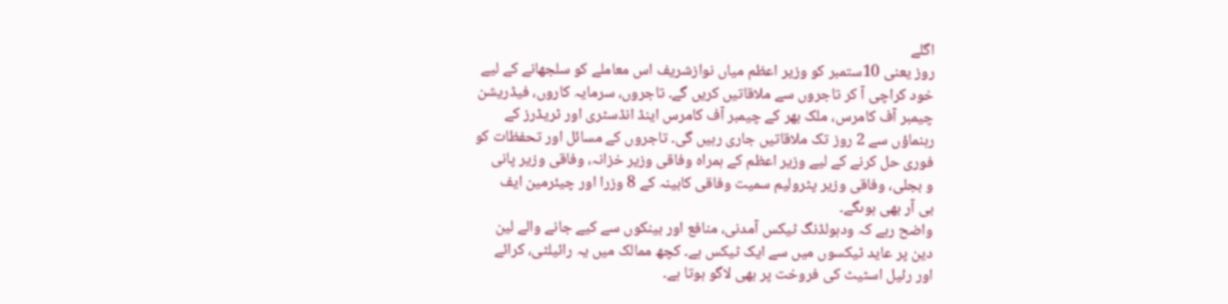اگلے
روز یعنی 10ستمبر کو وزیر اعظم میاں نوازشریف اس معاملے کو سلجھانے کے لیے
خود کراچی آ کر تاجروں سے ملاقاتیں کریں گے۔ تاجروں، سرمایہ کاروں، فیڈریشن
چیمبر آف کامرس، ملک بھر کے چیمبر آف کامرس اینڈ انڈسٹری اور ٹریڈرز کے
رہنماؤں سے 2 روز تک ملاقاتیں جاری رہیں گی۔ تاجروں کے مسائل اور تحفظات کو
فوری حل کرنے کے لیے وزیر اعظم کے ہمراہ وفاقی وزیر خزانہ، وفاقی وزیر پانی
و بجلی، وفاقی وزیر پٹرولیم سمیت وفاقی کابینہ کے 8 وزرا اور چیئرمین ایف
بی آر بھی ہوںگے۔
واضح رہے کہ ودہولڈنگ ٹیکس آمدنی، منافع اور بینکوں سے کیے جانے والے لین
دین پر عاید ٹیکسوں میں سے ایک ٹیکس ہے۔ کچھ ممالک میں یہ رائیلٹی، کرائے
اور رئیل اسٹیٹ کی فروخت پر بھی لاگو ہوتا ہے۔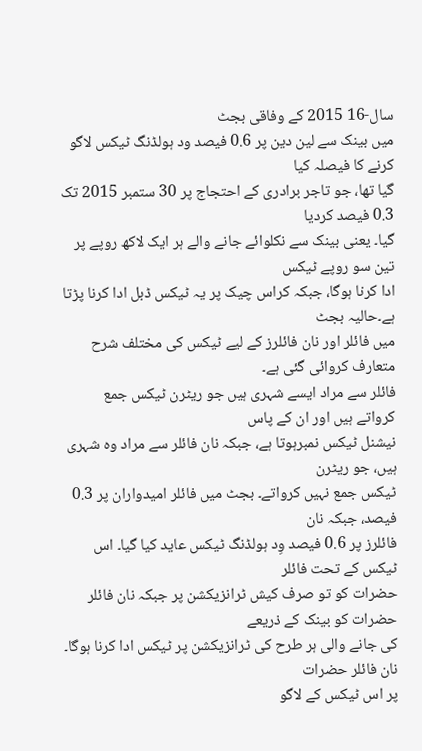سال-16 2015 کے وفاقی بجٹ
میں بینک سے لین دین پر 0.6 فیصد ود ہولڈنگ ٹیکس لاگو کرنے کا فیصلہ کیا
گیا تھا، جو تاجر برادری کے احتجاج پر 30 ستمبر 2015 تک 0.3 فیصد کردیا
گیا۔ یعنی بینک سے نکلوائے جانے والے ہر ایک لاکھ روپے پر تین سو روپے ٹیکس
ادا کرنا ہوگا، جبکہ کراس چیک پر یہ ٹیکس ڈبل ادا کرنا پڑتا ہے۔حالیہ بجٹ
میں فائلر اور نان فائلرز کے لیے ٹیکس کی مختلف شرح متعارف کروائی گئی ہے۔
فائلر سے مراد ایسے شہری ہیں جو ریٹرن ٹیکس جمع کرواتے ہیں اور ان کے پاس
نیشنل ٹیکس نمبرہوتا ہے، جبکہ نان فائلر سے مراد وہ شہری ہیں، جو ریٹرن
ٹیکس جمع نہیں کرواتے۔ بجٹ میں فائلر امیدواران پر 0.3 فیصد، جبکہ نان
فائلرز پر 0.6 فیصد وِد ہولڈنگ ٹیکس عاید کیا گیا۔ اس ٹیکس کے تحت فائلر
حضرات کو تو صرف کیش ٹرانزیکشن پر جبکہ نان فائلر حضرات کو بینک کے ذریعے
کی جانے والی ہر طرح کی ٹرانزیکشن پر ٹیکس ادا کرنا ہوگا۔ نان فائلر حضرات
پر اس ٹیکس کے لاگو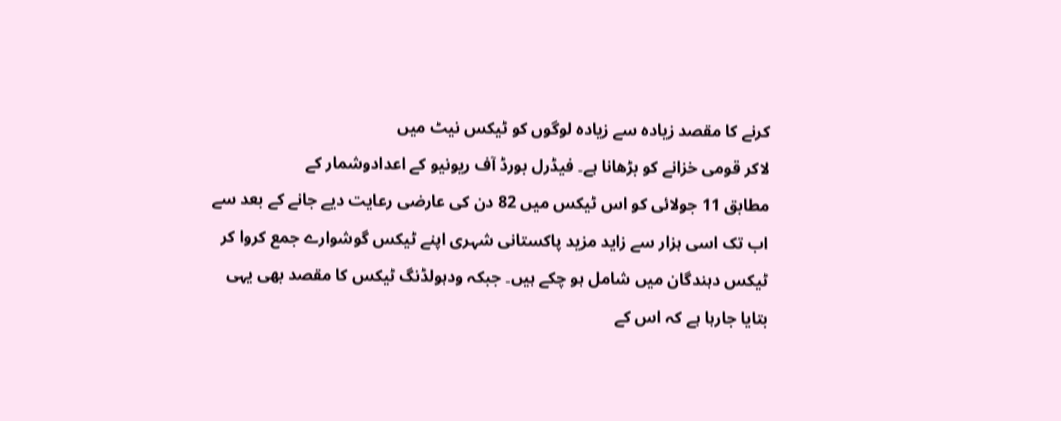کرنے کا مقصد زیادہ سے زیادہ لوگوں کو ٹیکس نیٹ میں
لاکر قومی خزانے کو بڑھانا ہے۔ فیڈرل بورڈ آف ریونیو کے اعدادوشمار کے
مطابق 11 جولائی کو اس ٹیکس میں 82 دن کی عارضی رعایت دیے جانے کے بعد سے
اب تک اسی ہزار سے زاید مزید پاکستانی شہری اپنے ٹیکس گوشوارے جمع کروا کر
ٹیکس دہندگان میں شامل ہو چکے ہیں۔ جبکہ ودہولڈنگ ٹیکس کا مقصد بھی یہی
بتایا جارہا ہے کہ اس کے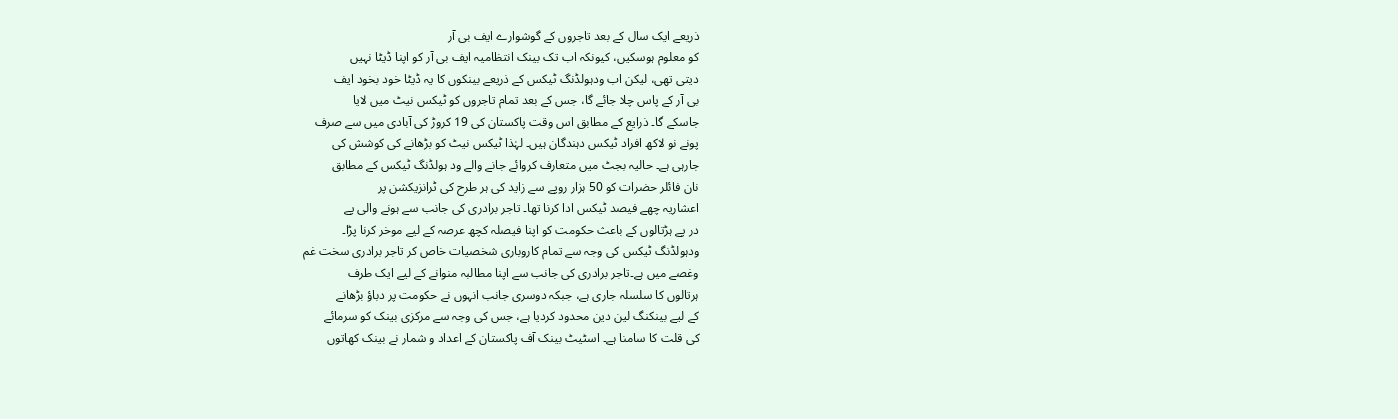ذریعے ایک سال کے بعد تاجروں کے گوشوارے ایف بی آر
کو معلوم ہوسکیں، کیونکہ اب تک بینک انتظامیہ ایف بی آر کو اپنا ڈیٹا نہیں
دیتی تھی، لیکن اب ودہولڈنگ ٹیکس کے ذریعے بینکوں کا یہ ڈیٹا خود بخود ایف
بی آر کے پاس چلا جائے گا، جس کے بعد تمام تاجروں کو ٹیکس نیٹ میں لایا
جاسکے گا۔ ذرایع کے مطابق اس وقت پاکستان کی 19 کروڑ کی آبادی میں سے صرف
پونے نو لاکھ افراد ٹیکس دہندگان ہیں۔ لہٰذا ٹیکس نیٹ کو بڑھانے کی کوشش کی
جارہی ہے۔ حالیہ بجٹ میں متعارف کروائے جانے والے ود ہولڈنگ ٹیکس کے مطابق
نان فائلر حضرات کو 50 ہزار روپے سے زاید کی ہر طرح کی ٹرانزیکشن پر
اعشاریہ چھے فیصد ٹیکس ادا کرنا تھا۔ تاجر برادری کی جانب سے ہونے والی پے
در پے ہڑتالوں کے باعث حکومت کو اپنا فیصلہ کچھ عرصہ کے لیے موخر کرنا پڑا۔
ودہولڈنگ ٹیکس کی وجہ سے تمام کاروباری شخصیات خاص کر تاجر برادری سخت غم
وغصے میں ہے۔تاجر برادری کی جانب سے اپنا مطالبہ منوانے کے لیے ایک طرف
ہرتالوں کا سلسلہ جاری ہے، جبکہ دوسری جانب انہوں نے حکومت پر دباؤ بڑھانے
کے لیے بینکنگ لین دین محدود کردیا ہے، جس کی وجہ سے مرکزی بینک کو سرمائے
کی قلت کا سامنا ہے۔ اسٹیٹ بینک آف پاکستان کے اعداد و شمار نے بینک کھاتوں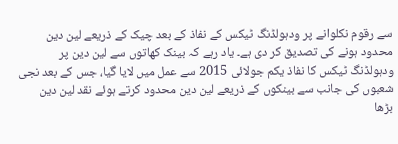سے رقوم نکلوانے پر ودہولڈنگ ٹیکس کے نفاذ کے بعد چیک کے ذریعے لین دین
محدود ہونے کی تصدیق کر دی ہے۔ یاد رہے کہ بینک کھاتوں سے لین دین پر
ودہولڈنگ ٹیکس کا نفاذ یکم جولائی 2015 سے عمل میں لایا گیا، جس کے بعد نجی
شعبوں کی جانب سے بینکوں کے ذریعے لین دین محدود کرتے ہوئے نقد لین دین
بڑھا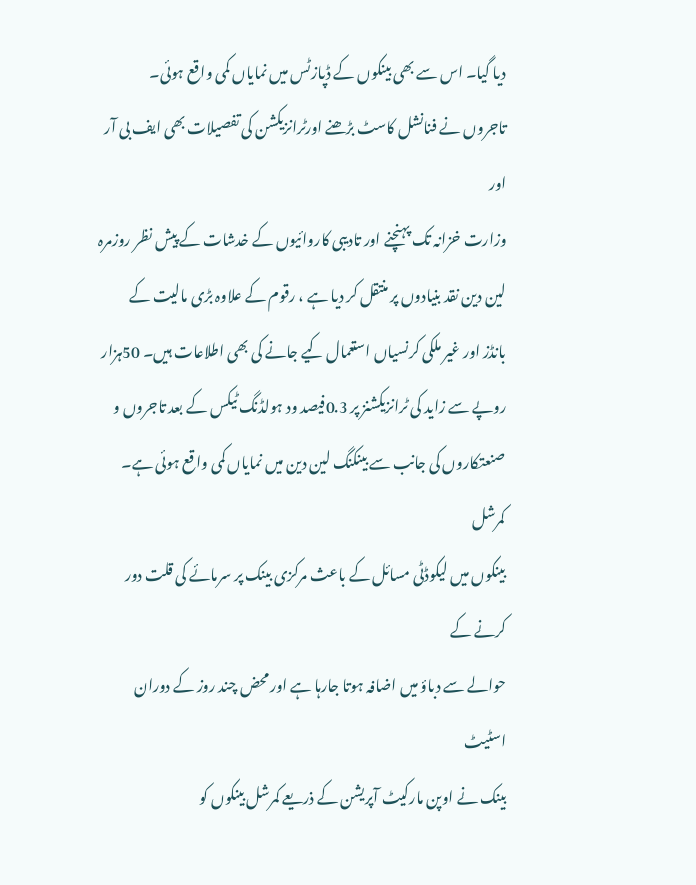دیا گیا۔ اس سے بھی بینکوں کے ڈپازٹس میں نمایاں کمی واقع ہوئی۔
تاجروں نے فنانشل کاسٹ بڑھنے اورٹرانزیکشن کی تفصیلات بھی ایف بی آر اور
وزارت خزانہ تک پہنچنے اور تادیبی کاروائیوں کے خدشات کے پیش نظر روزمرہ
لین دین نقد بنیادوں پر منتقل کر دیا ہے ، رقوم کے علاوہ بڑی مالیت کے
بانڈز اور غیر ملکی کرنسیاں استعمال کیے جانے کی بھی اطلاعات ہیں۔ 50ہزار
روپے سے زاید کی ٹرانزیکشنز پر 0.3فیصد ود ہولڈنگ ٹیکس کے بعد تاجروں و
صنعتکاروں کی جانب سے بینکنگ لین دین میں نمایاں کمی واقع ہوئی ہے۔ کمرشل
بینکوں میں لیکوڈٹی مسائل کے باعث مرکزی بینک پر سرمائے کی قلت دور کرنے کے
حوالے سے دباؤ میں اضافہ ہوتا جارہا ہے اور محض چند روز کے دوران اسٹیٹ
بینک نے اوپن مارکیٹ آپریشن کے ذریعے کمرشل بینکوں کو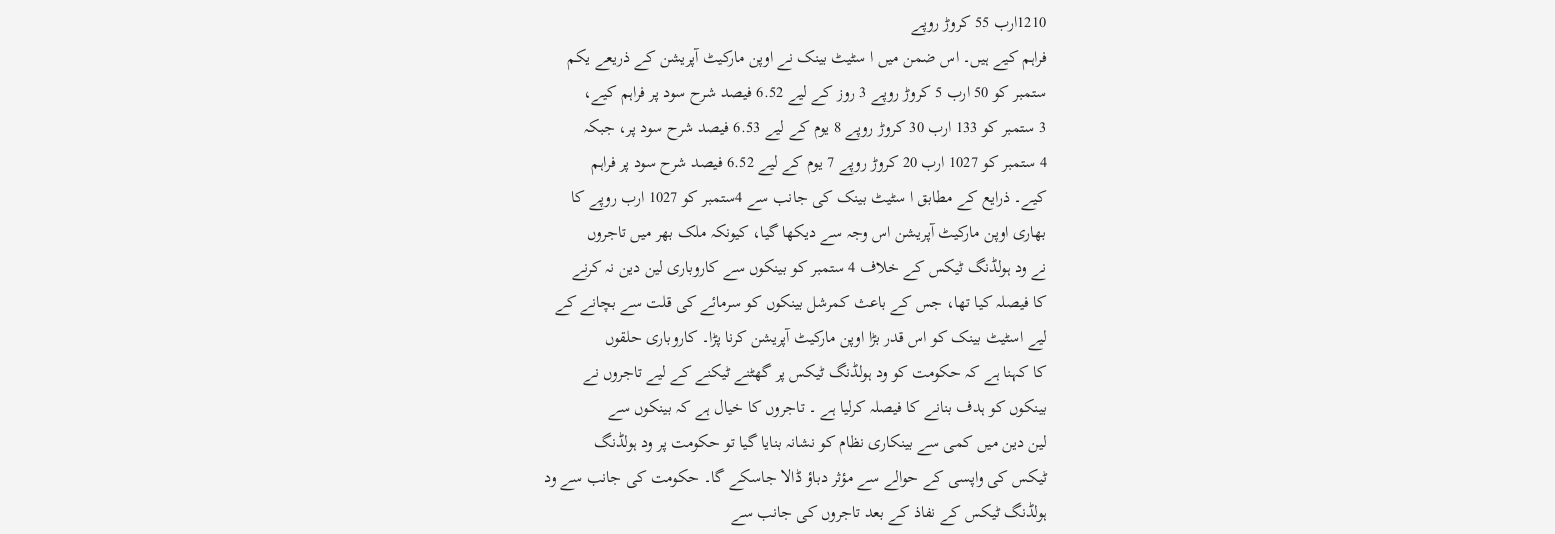1210ارب 55 کروڑ روپے
فراہم کیے ہیں۔ اس ضمن میں ا سٹیٹ بینک نے اوپن مارکیٹ آپریشن کے ذریعے یکم
ستمبر کو 50 ارب 5 کروڑ روپے 3 روز کے لیے 6.52 فیصد شرح سود پر فراہم کیے،
3 ستمبر کو 133 ارب 30 کروڑ روپے 8 یوم کے لیے 6.53 فیصد شرح سود پر، جبکہ
4 ستمبر کو 1027 ارب 20 کروڑ روپے 7 یوم کے لیے 6.52 فیصد شرح سود پر فراہم
کیے۔ ذرایع کے مطابق ا سٹیٹ بینک کی جانب سے 4ستمبر کو 1027 ارب روپے کا
بھاری اوپن مارکیٹ آپریشن اس وجہ سے دیکھا گیا، کیونکہ ملک بھر میں تاجروں
نے ود ہولڈنگ ٹیکس کے خلاف 4 ستمبر کو بینکوں سے کاروباری لین دین نہ کرنے
کا فیصلہ کیا تھا، جس کے باعث کمرشل بینکوں کو سرمائے کی قلت سے بچانے کے
لیے اسٹیٹ بینک کو اس قدر بڑا اوپن مارکیٹ آپریشن کرنا پڑا۔ کاروباری حلقوں
کا کہنا ہے کہ حکومت کو ود ہولڈنگ ٹیکس پر گھٹنے ٹیکنے کے لیے تاجروں نے
بینکوں کو ہدف بنانے کا فیصلہ کرلیا ہے ۔ تاجروں کا خیال ہے کہ بینکوں سے
لین دین میں کمی سے بینکاری نظام کو نشانہ بنایا گیا تو حکومت پر ود ہولڈنگ
ٹیکس کی واپسی کے حوالے سے مؤثر دباؤ ڈالا جاسکے گا۔ حکومت کی جانب سے ود
ہولڈنگ ٹیکس کے نفاذ کے بعد تاجروں کی جانب سے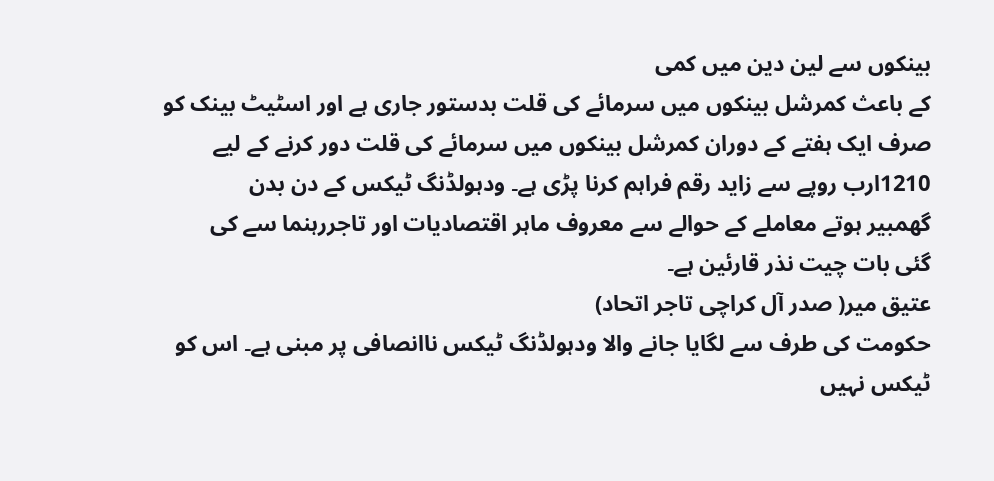بینکوں سے لین دین میں کمی
کے باعث کمرشل بینکوں میں سرمائے کی قلت بدستور جاری ہے اور اسٹیٹ بینک کو
صرف ایک ہفتے کے دوران کمرشل بینکوں میں سرمائے کی قلت دور کرنے کے لیے
1210ارب روپے سے زاید رقم فراہم کرنا پڑی ہے۔ ودہولڈنگ ٹیکس کے دن بدن
گھمبیر ہوتے معاملے کے حوالے سے معروف ماہر اقتصادیات اور تاجررہنما سے کی
گئی بات چیت نذر قارئین ہے۔
عتیق میر( صدر آل کراچی تاجر اتحاد)
حکومت کی طرف سے لگایا جانے والا ودہولڈنگ ٹیکس ناانصافی پر مبنی ہے۔ اس کو
ٹیکس نہیں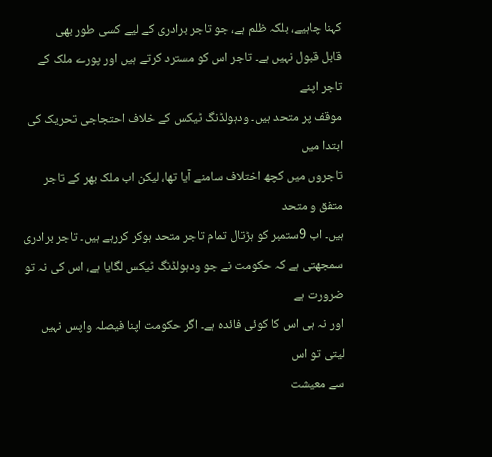کہنا چاہیے، بلکہ ظلم ہے، جو تاجر برادری کے لیے کسی طور بھی
قابل قبول نہیں ہے۔ تاجر اس کو مسترد کرتے ہیں اور پورے ملک کے تاجر اپنے
موقف پر متحد ہیں۔ ودہولڈنگ ٹیکس کے خلاف احتجاجی تحریک کی ابتدا میں
تاجروں میں کچھ اختلاف سامنے آیا تھا، لیکن اب ملک بھر کے تاجر متفق و متحد
ہیں۔ اب 9ستمبر کو ہڑتال تمام تاجر متحد ہوکر کررہے ہیں۔ تاجر برادری
سمجھتی ہے کہ حکومت نے جو ودہولڈنگ ٹیکس لگایا ہے، اس کی نہ تو ضرورت ہے
اور نہ ہی اس کا کوئی فائدہ ہے۔ اگر حکومت اپنا فیصلہ واپس نہیں لیتی تو اس
سے معیشت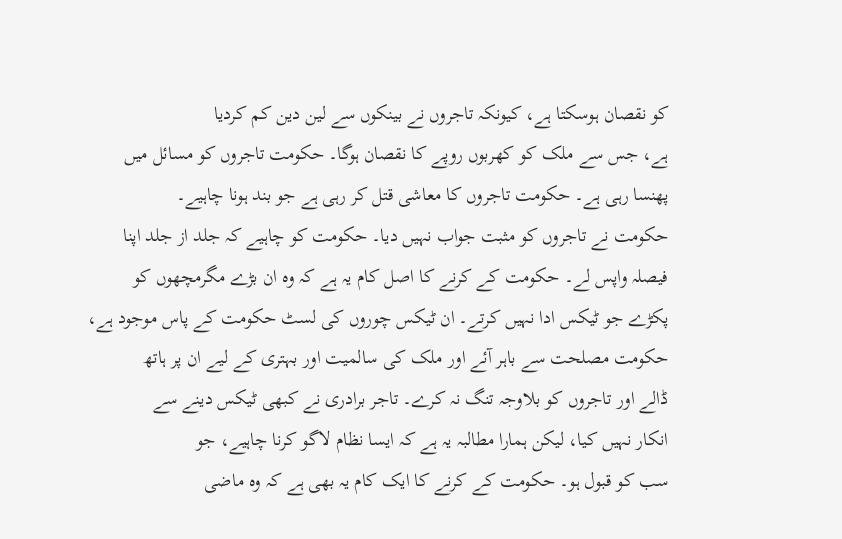کو نقصان ہوسکتا ہے، کیونکہ تاجروں نے بینکوں سے لین دین کم کردیا
ہے، جس سے ملک کو کھربوں روپے کا نقصان ہوگا۔ حکومت تاجروں کو مسائل میں
پھنسا رہی ہے۔ حکومت تاجروں کا معاشی قتل کر رہی ہے جو بند ہونا چاہیے۔
حکومت نے تاجروں کو مثبت جواب نہیں دیا۔ حکومت کو چاہیے کہ جلد از جلد اپنا
فیصلہ واپس لے۔ حکومت کے کرنے کا اصل کام یہ ہے کہ وہ ان بڑے مگرمچھوں کو
پکڑے جو ٹیکس ادا نہیں کرتے۔ ان ٹیکس چوروں کی لسٹ حکومت کے پاس موجود ہے،
حکومت مصلحت سے باہر آئے اور ملک کی سالمیت اور بہتری کے لیے ان پر ہاتھ
ڈالے اور تاجروں کو بلاوجہ تنگ نہ کرے۔ تاجر برادری نے کبھی ٹیکس دینے سے
انکار نہیں کیا، لیکن ہمارا مطالبہ یہ ہے کہ ایسا نظام لاگو کرنا چاہیے، جو
سب کو قبول ہو۔ حکومت کے کرنے کا ایک کام یہ بھی ہے کہ وہ ماضی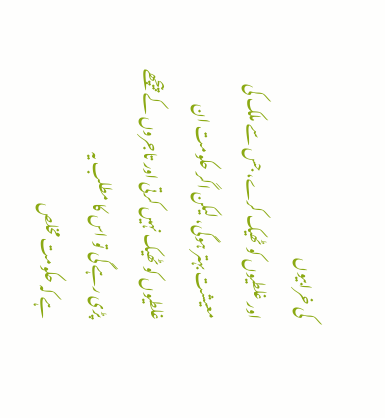کی خرابیوں
اور غلطیوں کو ٹھیک کرے، جس سے ملک کی معیشت بہتر ہوگی، لیکن اگر حکومت ان
غلطیوں کو ٹھیک نہیں کرتی اور تاجروں کے پیچھے پڑی رہے گی تو اس کا مطلب یہ
ہے کہ حکومت مخلص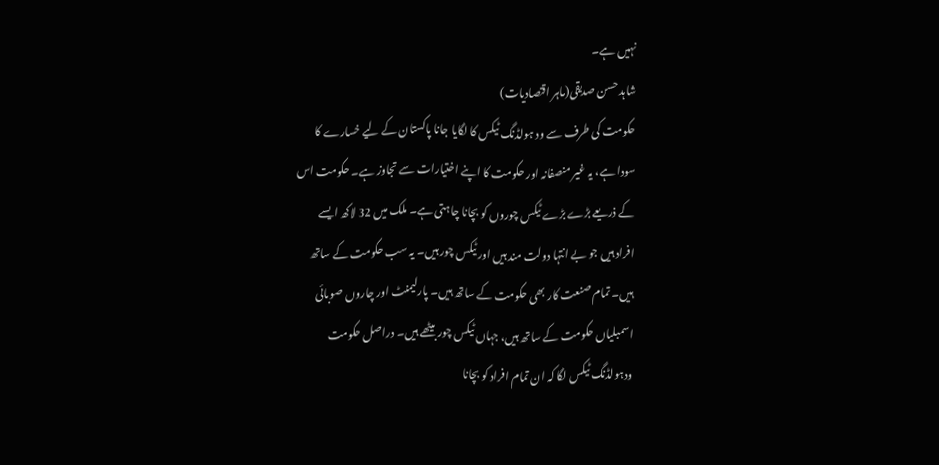نہیں ہے۔
شاہد حسن صدیقی(ماہر اقتصادیات)
حکومت کی طرف سے ود ہولڈنگ ٹیکس کا لگایا جانا پاکستان کے لیے خسارے کا
سودا ہے، یہ غیر منصفانہ اور حکومت کا اپنے اختیارات سے تجاوز ہے۔ حکومت اس
کے ذریعے بڑے بڑے ٹیکس چوروں کو بچانا چاہتی ہے۔ ملک میں 32 لاکھ ایسے
افراد ہیں جو بے انتہا دولت مند ہیں اور ٹیکس چور ہیں۔ یہ سب حکومت کے ساتھ
ہیں۔ تمام صنعت کار بھی حکومت کے ساتھ ہیں۔ پارلیمنٹ اور چاروں صوبائی
اسمبلیاں حکومت کے ساتھ ہیں، جہاں ٹیکس چور بیٹھے ہیں۔ دراصل حکومت
ودہولڈنگ ٹیکس لگا کہ ان تمام افراد کو بچانا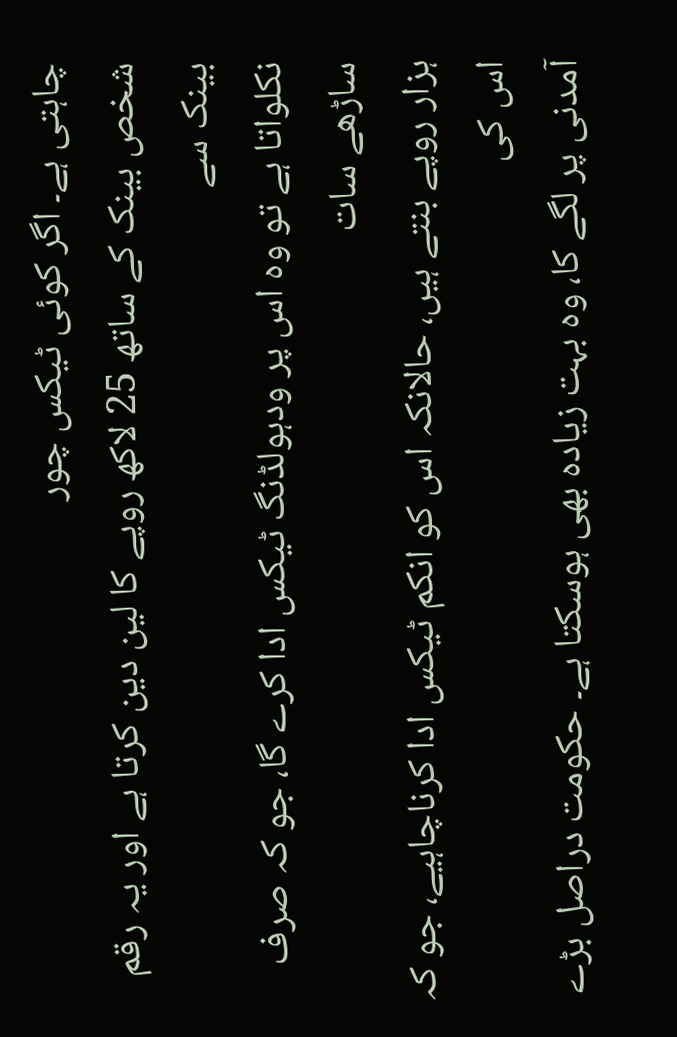چاہتی ہے۔ اگر کوئی ٹیکس چور
شخص بینک کے ساتھ 25 لاکھ روپے کا لین دین کرتا ہے اور یہ رقم بینک سے
نکلواتا ہے تو وہ اس پر ودہولڈنگ ٹیکس ادا کرے گا، جو کہ صرف ساڑھے سات
ہزار روپے بنتے ہیں، حالانکہ اس کو انکم ٹیکس ادا کرناچاہیے، جو کہ اس کی
آمدنی پر لگے کا، وہ بہت زیادہ بھی ہوسکتا ہے۔ حکومت دراصل بڑے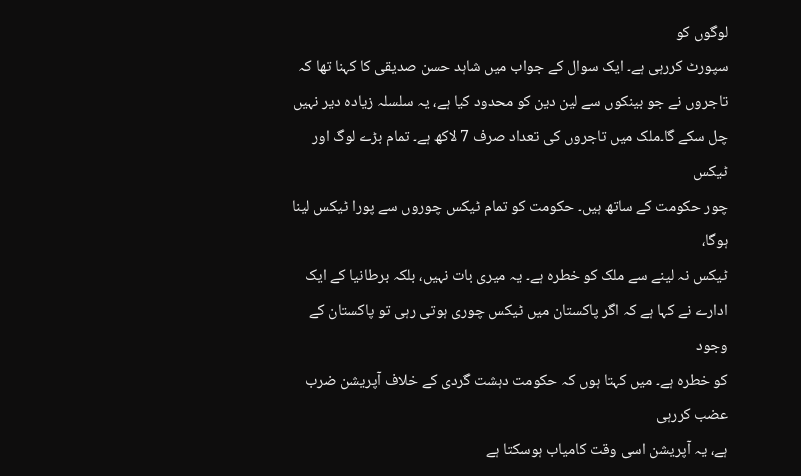لوگوں کو
سپورٹ کررہی ہے۔ ایک سوال کے جواب میں شاہد حسن صدیقی کا کہنا تھا کہ
تاجروں نے جو بینکوں سے لین دین کو محدود کیا ہے، یہ سلسلہ زیادہ دیر نہیں
چل سکے گا۔ملک میں تاجروں کی تعداد صرف 7 لاکھ ہے۔ تمام بڑے لوگ اور ٹیکس
چور حکومت کے ساتھ ہیں۔ حکومت کو تمام ٹیکس چوروں سے پورا ٹیکس لینا ہوگا،
ٹیکس نہ لینے سے ملک کو خطرہ ہے۔ یہ میری بات نہیں، بلکہ برطانیا کے ایک
ادارے نے کہا ہے کہ اگر پاکستان میں ٹیکس چوری ہوتی رہی تو پاکستان کے وجود
کو خطرہ ہے۔ میں کہتا ہوں کہ حکومت دہشت گردی کے خلاف آپریشن ضرب عضب کررہی
ہے، یہ آپریشن اسی وقت کامیاب ہوسکتا ہے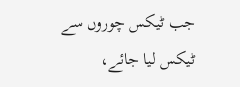جب ٹیکس چوروں سے ٹیکس لیا جائے،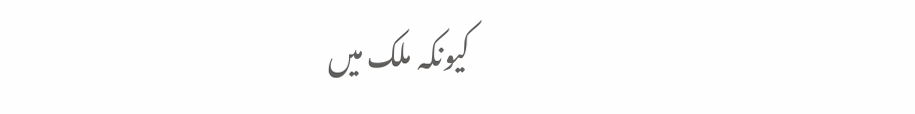کیونکہ ملک میں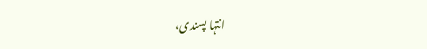انتہا پسندی،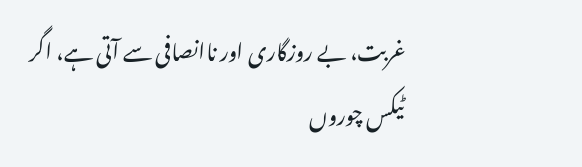غربت، بے روزگاری اور ناانصافی سے آتی ہے، اگر
ٹیکس چوروں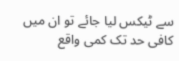سے ٹیکس لیا جائے تو ان میں کافی حد تک کمی واقع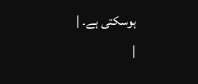ہوسکتی ہے۔ |
|